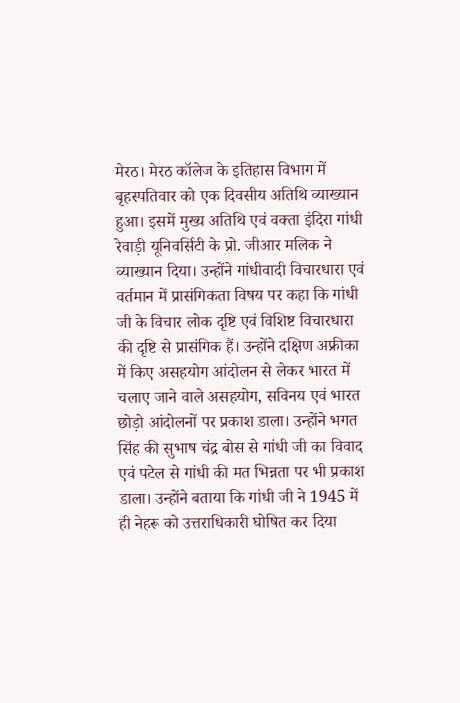मेरठ। मेरठ कॉलेज के इतिहास विभाग में बृहस्पतिवार को एक दिवसीय अतिथि व्याख्यान हुआ। इसमें मुख्य अतिथि एवं वक्ता इंदिरा गांधी रेवाड़ी यूनिवर्सिटी के प्रो. जीआर मलिक ने व्याख्यान दिया। उन्होंने गांधीवादी विचारधारा एवं वर्तमान में प्रासंगिकता विषय पर कहा कि गांधी जी के विचार लोक दृष्टि एवं विशिष्ट विचारधारा की दृष्टि से प्रासंगिक हैं। उन्होंने दक्षिण अफ्रीका में किए असहयोग आंदोलन से लेकर भारत में चलाए जाने वाले असहयोग, सविनय एवं भारत छोड़ो आंदोलनों पर प्रकाश डाला। उन्होंने भगत सिंह की सुभाष चंद्र बोस से गांधी जी का विवाद एवं पटेल से गांधी की मत भिन्नता पर भी प्रकाश डाला। उन्होंने बताया कि गांधी जी ने 1945 में ही नेहरू को उत्तराधिकारी घोषित कर दिया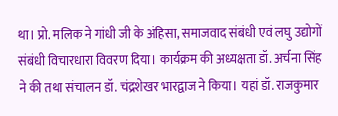था। प्रो. मलिक ने गांधी जी के अंहिसा, समाजवाद संबंधी एवं लघु उद्योगों संबंधी विचारधारा विवरण दिया। कार्यक्रम की अध्यक्षता डॉ. अर्चना सिंह ने की तथा संचालन डॉ. चंद्रशेखर भारद्वाज ने किया। यहां डॉ. राजकुमार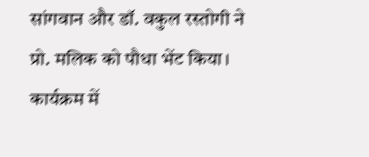सांगवान और डॉ. वकुल रस्तोगी ने प्रो. मलिक को पौधा भेंट किया। कार्यक्रम में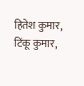हितेश कुमार, टिंकू कुमार,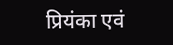प्रियंका एवं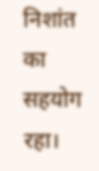निशांत का सहयोग रहा।